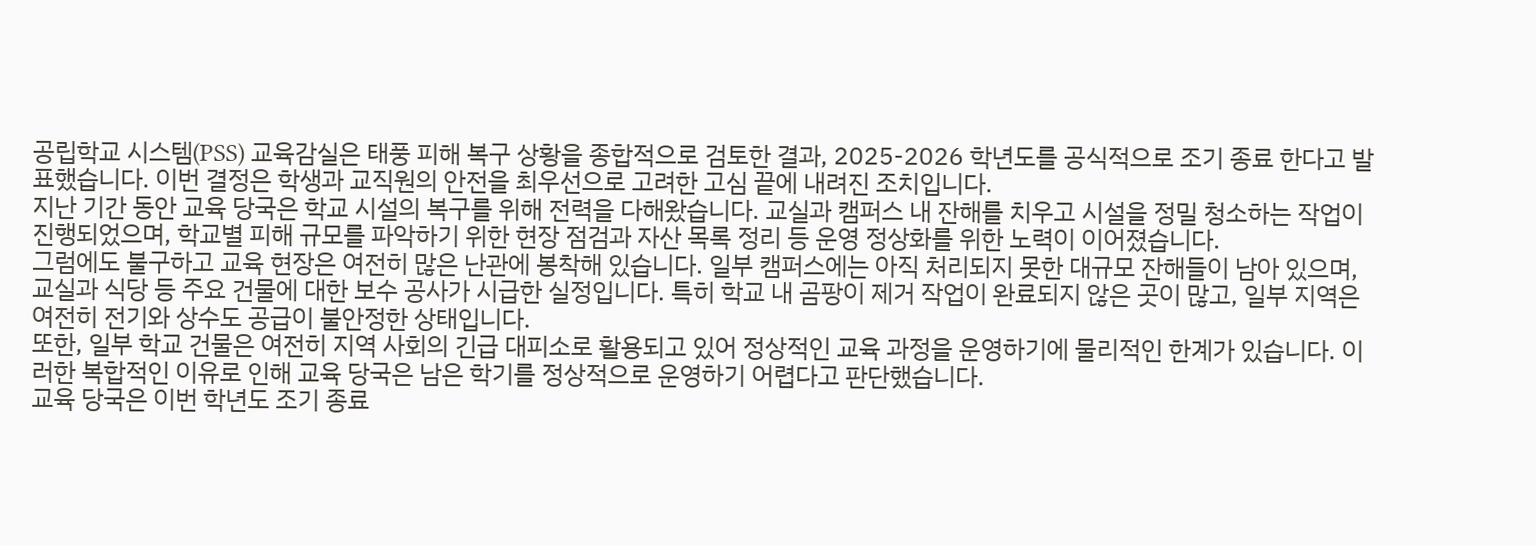공립학교 시스템(PSS) 교육감실은 태풍 피해 복구 상황을 종합적으로 검토한 결과, 2025-2026 학년도를 공식적으로 조기 종료 한다고 발표했습니다. 이번 결정은 학생과 교직원의 안전을 최우선으로 고려한 고심 끝에 내려진 조치입니다.
지난 기간 동안 교육 당국은 학교 시설의 복구를 위해 전력을 다해왔습니다. 교실과 캠퍼스 내 잔해를 치우고 시설을 정밀 청소하는 작업이 진행되었으며, 학교별 피해 규모를 파악하기 위한 현장 점검과 자산 목록 정리 등 운영 정상화를 위한 노력이 이어졌습니다.
그럼에도 불구하고 교육 현장은 여전히 많은 난관에 봉착해 있습니다. 일부 캠퍼스에는 아직 처리되지 못한 대규모 잔해들이 남아 있으며, 교실과 식당 등 주요 건물에 대한 보수 공사가 시급한 실정입니다. 특히 학교 내 곰팡이 제거 작업이 완료되지 않은 곳이 많고, 일부 지역은 여전히 전기와 상수도 공급이 불안정한 상태입니다.
또한, 일부 학교 건물은 여전히 지역 사회의 긴급 대피소로 활용되고 있어 정상적인 교육 과정을 운영하기에 물리적인 한계가 있습니다. 이러한 복합적인 이유로 인해 교육 당국은 남은 학기를 정상적으로 운영하기 어렵다고 판단했습니다.
교육 당국은 이번 학년도 조기 종료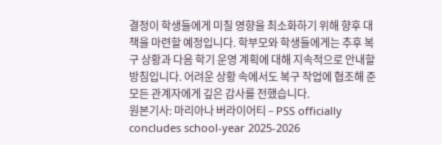결정이 학생들에게 미칠 영향을 최소화하기 위해 향후 대책을 마련할 예정입니다. 학부모와 학생들에게는 추후 복구 상황과 다음 학기 운영 계획에 대해 지속적으로 안내할 방침입니다. 어려운 상황 속에서도 복구 작업에 협조해 준 모든 관계자에게 깊은 감사를 전했습니다.
원본기사: 마리아나 버라이어티 – PSS officially concludes school-year 2025-2026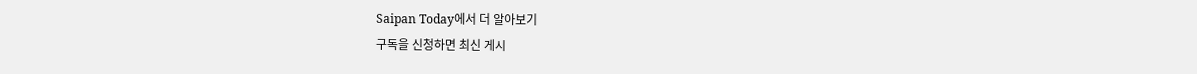Saipan Today에서 더 알아보기
구독을 신청하면 최신 게시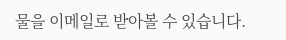물을 이메일로 받아볼 수 있습니다.